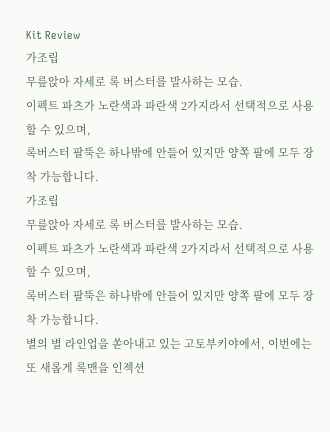Kit Review
가조립
무릎앉아 자세로 록 버스터를 발사하는 모습.
이펙트 파츠가 노란색과 파란색 2가지라서 선택적으로 사용할 수 있으며,
록버스터 팔뚝은 하나밖에 안들어 있지만 양쪽 팔에 모두 장착 가능합니다.
가조립
무릎앉아 자세로 록 버스터를 발사하는 모습.
이펙트 파츠가 노란색과 파란색 2가지라서 선택적으로 사용할 수 있으며,
록버스터 팔뚝은 하나밖에 안들어 있지만 양쪽 팔에 모두 장착 가능합니다.
별의 별 라인업을 쏟아내고 있는 고토부키야에서, 이번에는 또 새롭게 록맨을 인젝션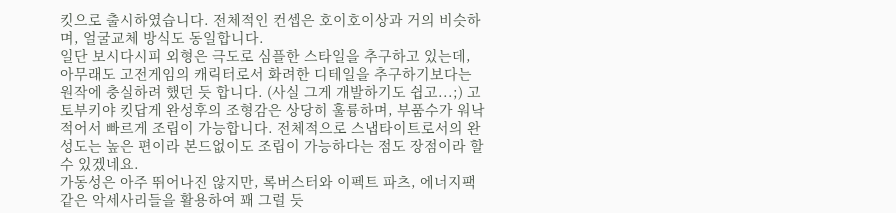킷으로 출시하였습니다. 전체적인 컨셉은 호이호이상과 거의 비슷하며, 얼굴교체 방식도 동일합니다.
일단 보시다시피 외형은 극도로 심플한 스타일을 추구하고 있는데, 아무래도 고전게임의 캐릭터로서 화려한 디테일을 추구하기보다는 원작에 충실하려 했던 듯 합니다. (사실 그게 개발하기도 쉽고...;) 고토부키야 킷답게 완성후의 조형감은 상당히 훌륭하며, 부품수가 워낙 적어서 빠르게 조립이 가능합니다. 전체적으로 스냅타이트로서의 완성도는 높은 편이라 본드없이도 조립이 가능하다는 점도 장점이라 할 수 있겠네요.
가동성은 아주 뛰어나진 않지만, 록버스터와 이펙트 파츠, 에너지팩같은 악세사리들을 활용하여 꽤 그럴 듯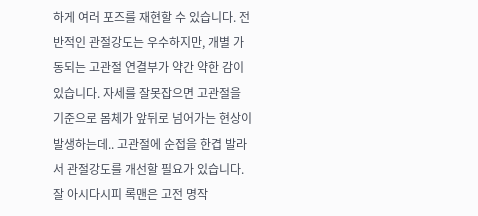하게 여러 포즈를 재현할 수 있습니다. 전반적인 관절강도는 우수하지만, 개별 가동되는 고관절 연결부가 약간 약한 감이 있습니다. 자세를 잘못잡으면 고관절을 기준으로 몸체가 앞뒤로 넘어가는 현상이 발생하는데.. 고관절에 순접을 한겹 발라서 관절강도를 개선할 필요가 있습니다.
잘 아시다시피 록맨은 고전 명작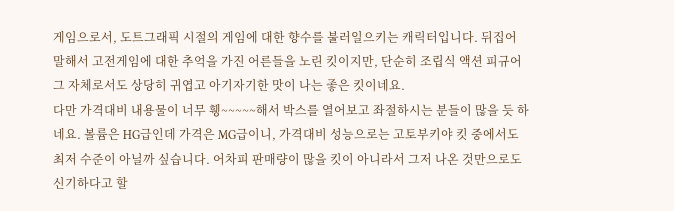게임으로서, 도트그래픽 시절의 게임에 대한 향수를 불러일으키는 캐릭터입니다. 뒤집어 말해서 고전게임에 대한 추억을 가진 어른들을 노린 킷이지만, 단순히 조립식 액션 피규어 그 자체로서도 상당히 귀엽고 아기자기한 맛이 나는 좋은 킷이네요.
다만 가격대비 내용물이 너무 휑~~~~~해서 박스를 열어보고 좌절하시는 분들이 많을 듯 하네요. 볼륨은 HG급인데 가격은 MG급이니, 가격대비 성능으로는 고토부키야 킷 중에서도 최저 수준이 아닐까 싶습니다. 어차피 판매량이 많을 킷이 아니라서 그저 나온 것만으로도 신기하다고 할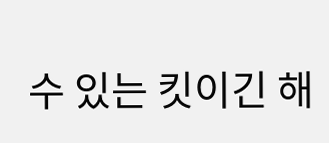수 있는 킷이긴 해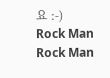요 :-)
Rock Man Rock Man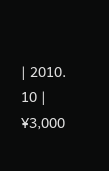| 2010. 10 | ¥3,000